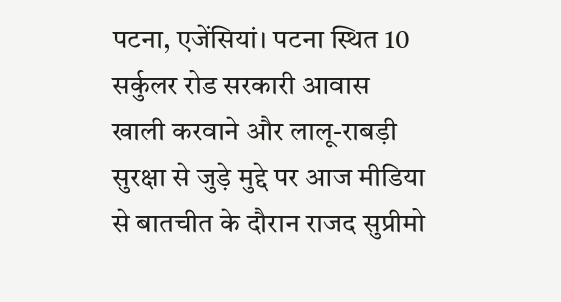पटना, एजेंसियां। पटना स्थित 10 सर्कुलर रोड सरकारी आवास खाली करवाने और लालू-राबड़ी सुरक्षा से जुड़े मुद्दे पर आज मीडिया से बातचीत के दौरान राजद सुप्रीमो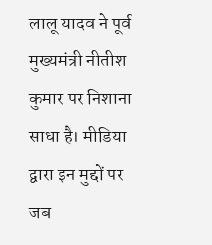लालू यादव ने पूर्व मुख्यमंत्री नीतीश कुमार पर निशाना साधा है। मीडिया द्वारा इन मुद्दों पर जब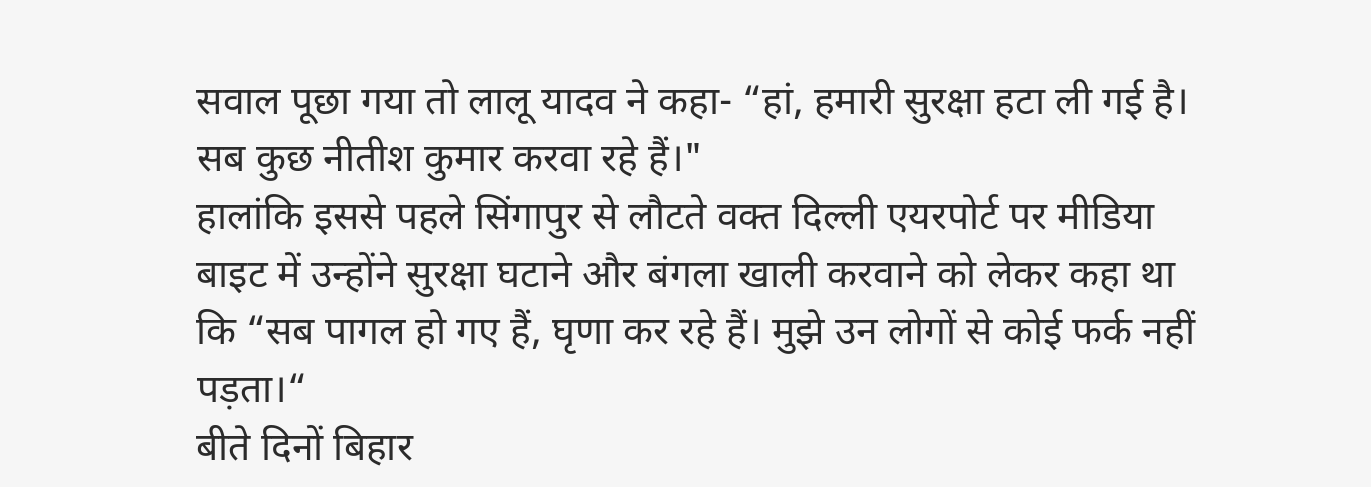सवाल पूछा गया तो लालू यादव ने कहा- “हां, हमारी सुरक्षा हटा ली गई है। सब कुछ नीतीश कुमार करवा रहे हैं।"
हालांकि इससे पहले सिंगापुर से लौटते वक्त दिल्ली एयरपोर्ट पर मीडिया बाइट में उन्होंने सुरक्षा घटाने और बंगला खाली करवाने को लेकर कहा था कि “सब पागल हो गए हैं, घृणा कर रहे हैं। मुझे उन लोगों से कोई फर्क नहीं पड़ता।“
बीते दिनों बिहार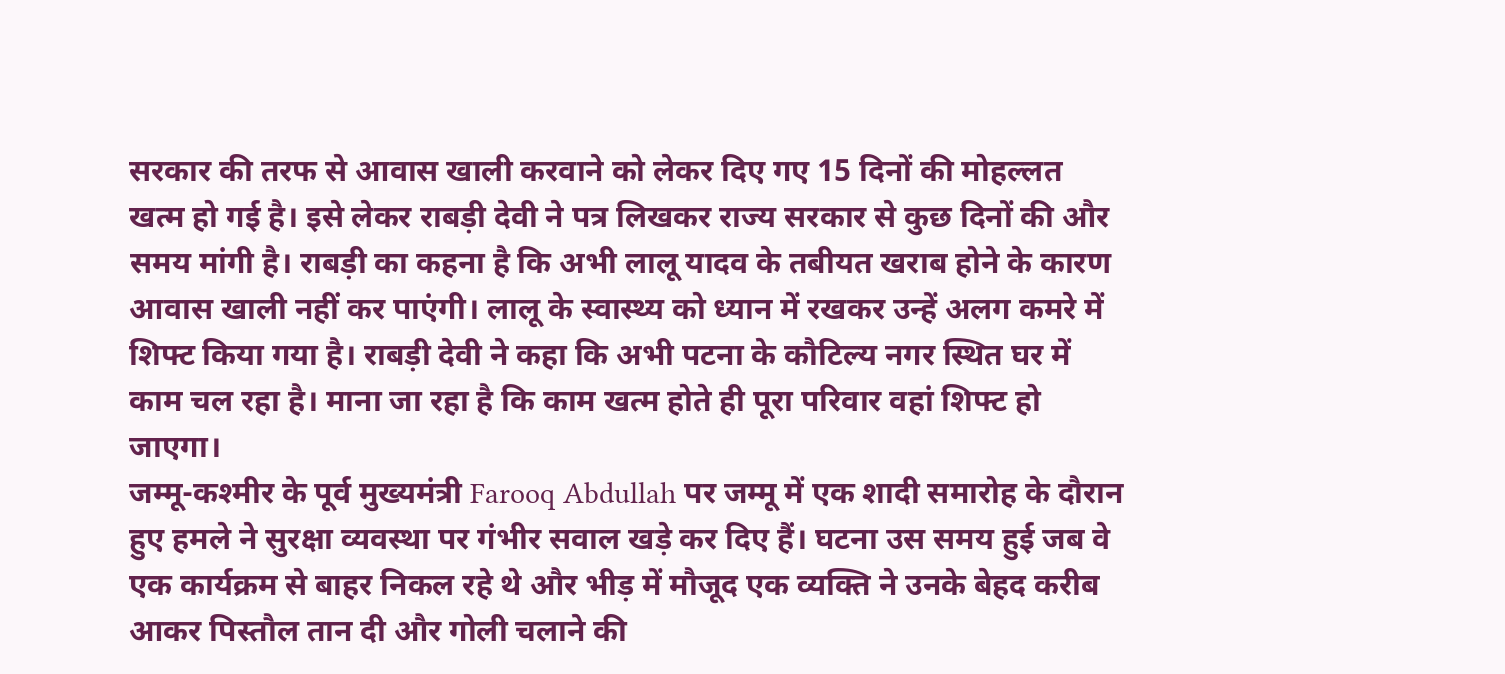सरकार की तरफ से आवास खाली करवाने को लेकर दिए गए 15 दिनों की मोहल्लत खत्म हो गई है। इसे लेकर राबड़ी देवी ने पत्र लिखकर राज्य सरकार से कुछ दिनों की और समय मांगी है। राबड़ी का कहना है कि अभी लालू यादव के तबीयत खराब होने के कारण आवास खाली नहीं कर पाएंगी। लालू के स्वास्थ्य को ध्यान में रखकर उन्हें अलग कमरे में शिफ्ट किया गया है। राबड़ी देवी ने कहा कि अभी पटना के कौटिल्य नगर स्थित घर में काम चल रहा है। माना जा रहा है कि काम खत्म होते ही पूरा परिवार वहां शिफ्ट हो जाएगा।
जम्मू-कश्मीर के पूर्व मुख्यमंत्री Farooq Abdullah पर जम्मू में एक शादी समारोह के दौरान हुए हमले ने सुरक्षा व्यवस्था पर गंभीर सवाल खड़े कर दिए हैं। घटना उस समय हुई जब वे एक कार्यक्रम से बाहर निकल रहे थे और भीड़ में मौजूद एक व्यक्ति ने उनके बेहद करीब आकर पिस्तौल तान दी और गोली चलाने की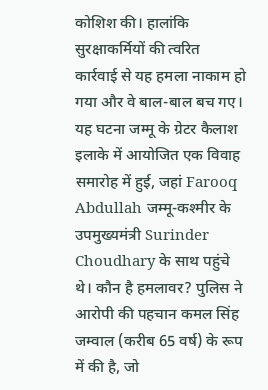कोशिश की। हालांकि सुरक्षाकर्मियों की त्वरित कार्रवाई से यह हमला नाकाम हो गया और वे बाल-बाल बच गए। यह घटना जम्मू के ग्रेटर कैलाश इलाके में आयोजित एक विवाह समारोह में हुई, जहां Farooq Abdullah जम्मू-कश्मीर के उपमुख्यमंत्री Surinder Choudhary के साथ पहुंचे थे। कौन है हमलावर? पुलिस ने आरोपी की पहचान कमल सिंह जम्वाल (करीब 65 वर्ष) के रूप में की है, जो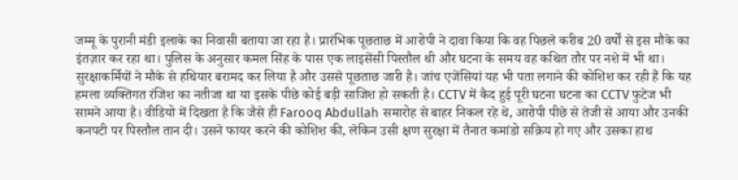जम्मू के पुरानी मंडी इलाके का निवासी बताया जा रहा है। प्रारंभिक पूछताछ में आरोपी ने दावा किया कि वह पिछले करीब 20 वर्षों से इस मौके का इंतज़ार कर रहा था। पुलिस के अनुसार कमल सिंह के पास एक लाइसेंसी पिस्तौल थी और घटना के समय वह कथित तौर पर नशे में भी था। सुरक्षाकर्मियों ने मौके से हथियार बरामद कर लिया है और उससे पूछताछ जारी है। जांच एजेंसियां यह भी पता लगाने की कोशिश कर रही हैं कि यह हमला व्यक्तिगत रंजिश का नतीजा था या इसके पीछे कोई बड़ी साजिश हो सकती है। CCTV में कैद हुई पूरी घटना घटना का CCTV फुटेज भी सामने आया है। वीडियो में दिखता है कि जैसे ही Farooq Abdullah समारोह से बाहर निकल रहे थे, आरोपी पीछे से तेजी से आया और उनकी कनपटी पर पिस्तौल तान दी। उसने फायर करने की कोशिश की, लेकिन उसी क्षण सुरक्षा में तैनात कमांडो सक्रिय हो गए और उसका हाथ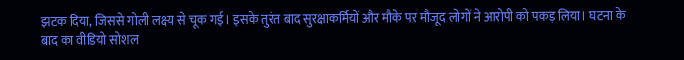झटक दिया, जिससे गोली लक्ष्य से चूक गई। इसके तुरंत बाद सुरक्षाकर्मियों और मौके पर मौजूद लोगों ने आरोपी को पकड़ लिया। घटना के बाद का वीडियो सोशल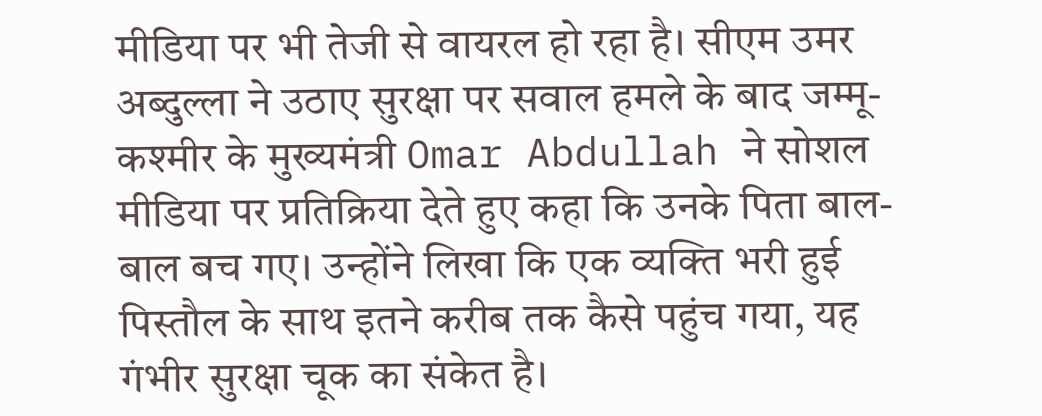मीडिया पर भी तेजी से वायरल हो रहा है। सीएम उमर अब्दुल्ला ने उठाए सुरक्षा पर सवाल हमले के बाद जम्मू-कश्मीर के मुख्यमंत्री Omar Abdullah ने सोशल मीडिया पर प्रतिक्रिया देते हुए कहा कि उनके पिता बाल-बाल बच गए। उन्होंने लिखा कि एक व्यक्ति भरी हुई पिस्तौल के साथ इतने करीब तक कैसे पहुंच गया, यह गंभीर सुरक्षा चूक का संकेत है।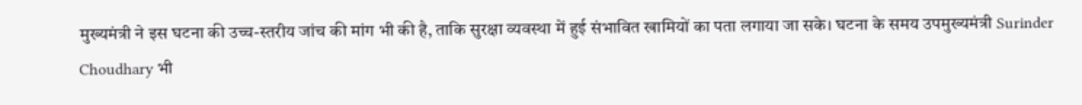मुख्यमंत्री ने इस घटना की उच्च-स्तरीय जांच की मांग भी की है, ताकि सुरक्षा व्यवस्था में हुई संभावित खामियों का पता लगाया जा सके। घटना के समय उपमुख्यमंत्री Surinder Choudhary भी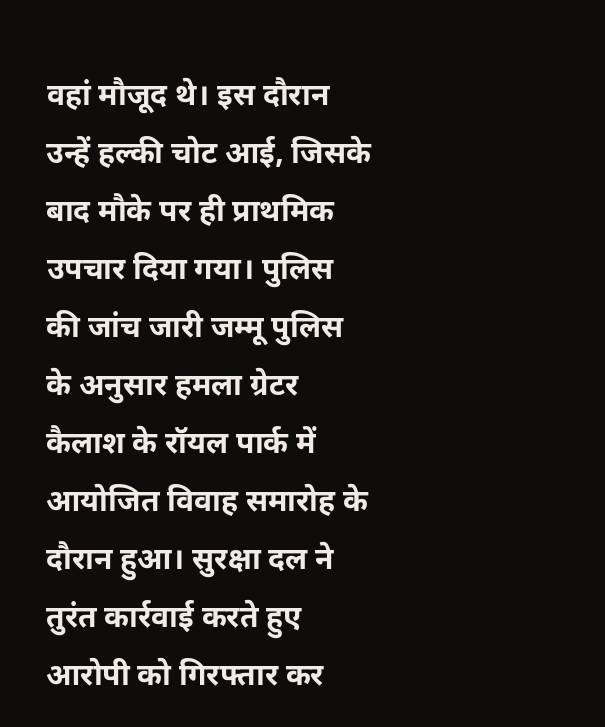वहां मौजूद थे। इस दौरान उन्हें हल्की चोट आई, जिसके बाद मौके पर ही प्राथमिक उपचार दिया गया। पुलिस की जांच जारी जम्मू पुलिस के अनुसार हमला ग्रेटर कैलाश के रॉयल पार्क में आयोजित विवाह समारोह के दौरान हुआ। सुरक्षा दल ने तुरंत कार्रवाई करते हुए आरोपी को गिरफ्तार कर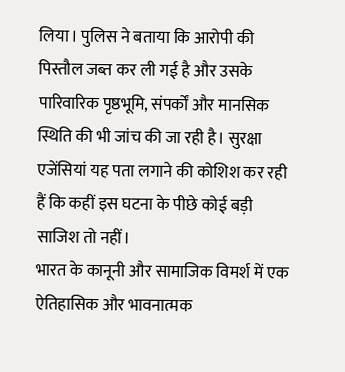लिया। पुलिस ने बताया कि आरोपी की पिस्तौल जब्त कर ली गई है और उसके पारिवारिक पृष्ठभूमि, संपर्कों और मानसिक स्थिति की भी जांच की जा रही है। सुरक्षा एजेंसियां यह पता लगाने की कोशिश कर रही हैं कि कहीं इस घटना के पीछे कोई बड़ी साजिश तो नहीं।
भारत के कानूनी और सामाजिक विमर्श में एक ऐतिहासिक और भावनात्मक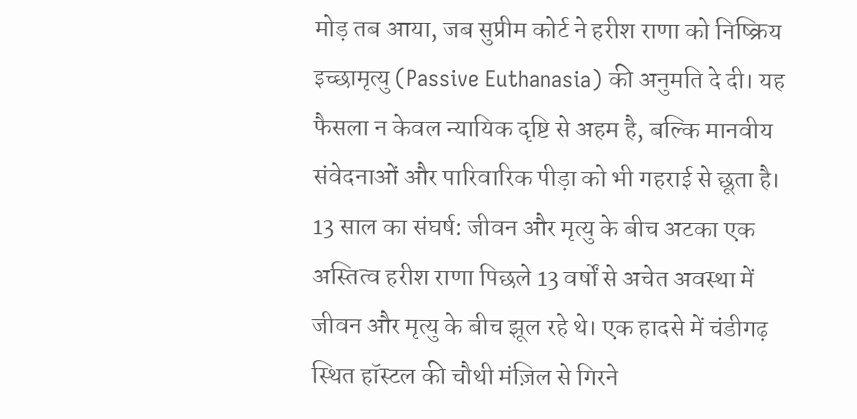मोड़ तब आया, जब सुप्रीम कोर्ट ने हरीश राणा को निष्क्रिय इच्छामृत्यु (Passive Euthanasia) की अनुमति दे दी। यह फैसला न केवल न्यायिक दृष्टि से अहम है, बल्कि मानवीय संवेदनाओं और पारिवारिक पीड़ा को भी गहराई से छूता है। 13 साल का संघर्ष: जीवन और मृत्यु के बीच अटका एक अस्तित्व हरीश राणा पिछले 13 वर्षों से अचेत अवस्था में जीवन और मृत्यु के बीच झूल रहे थे। एक हादसे में चंडीगढ़ स्थित हॉस्टल की चौथी मंज़िल से गिरने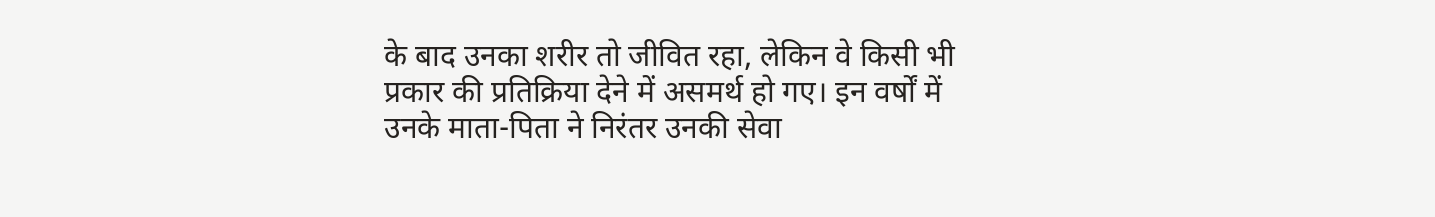के बाद उनका शरीर तो जीवित रहा, लेकिन वे किसी भी प्रकार की प्रतिक्रिया देने में असमर्थ हो गए। इन वर्षों में उनके माता-पिता ने निरंतर उनकी सेवा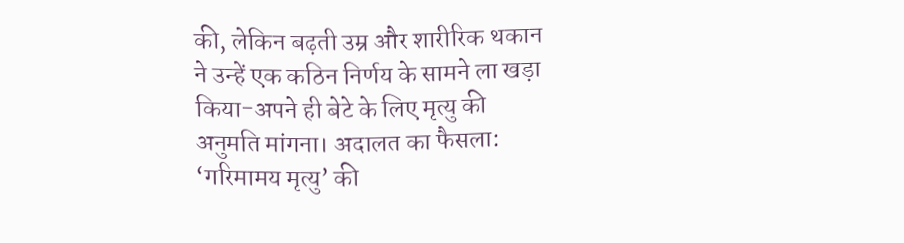की, लेकिन बढ़ती उम्र और शारीरिक थकान ने उन्हें एक कठिन निर्णय के सामने ला खड़ा किया-अपने ही बेटे के लिए मृत्यु की अनुमति मांगना। अदालत का फैसला: ‘गरिमामय मृत्यु’ की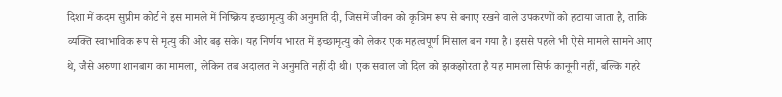दिशा में कदम सुप्रीम कोर्ट ने इस मामले में निष्क्रिय इच्छामृत्यु की अनुमति दी, जिसमें जीवन को कृत्रिम रूप से बनाए रखने वाले उपकरणों को हटाया जाता है, ताकि व्यक्ति स्वाभाविक रूप से मृत्यु की ओर बढ़ सके। यह निर्णय भारत में इच्छामृत्यु को लेकर एक महत्वपूर्ण मिसाल बन गया है। इससे पहले भी ऐसे मामले सामने आए थे, जैसे अरुणा शानबाग का मामला, लेकिन तब अदालत ने अनुमति नहीं दी थी। एक सवाल जो दिल को झकझोरता है यह मामला सिर्फ कानूनी नहीं, बल्कि गहरे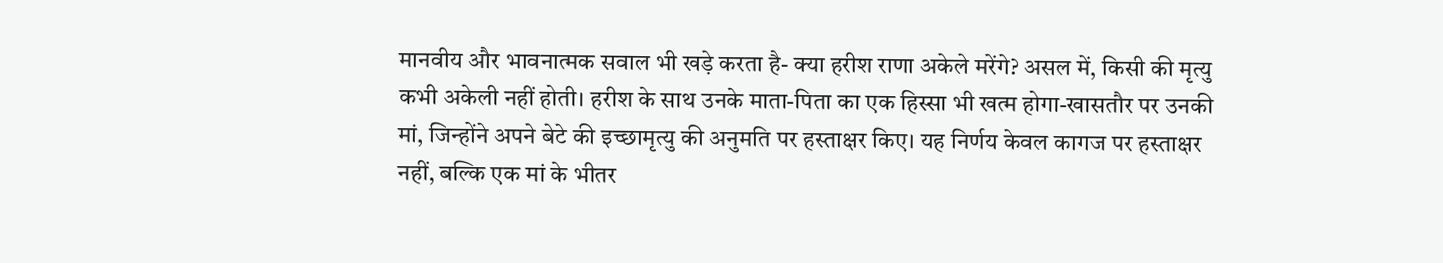मानवीय और भावनात्मक सवाल भी खड़े करता है- क्या हरीश राणा अकेले मरेंगे? असल में, किसी की मृत्यु कभी अकेली नहीं होती। हरीश के साथ उनके माता-पिता का एक हिस्सा भी खत्म होगा-खासतौर पर उनकी मां, जिन्होंने अपने बेटे की इच्छामृत्यु की अनुमति पर हस्ताक्षर किए। यह निर्णय केवल कागज पर हस्ताक्षर नहीं, बल्कि एक मां के भीतर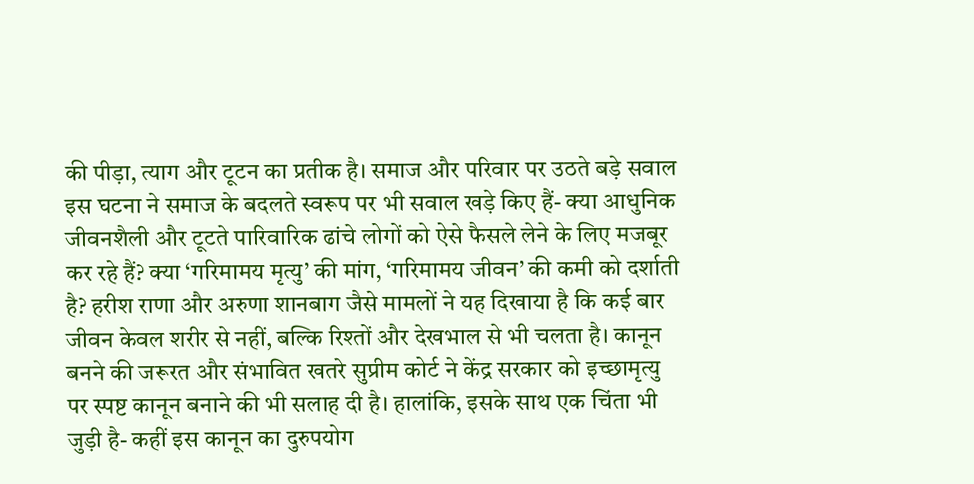की पीड़ा, त्याग और टूटन का प्रतीक है। समाज और परिवार पर उठते बड़े सवाल इस घटना ने समाज के बदलते स्वरूप पर भी सवाल खड़े किए हैं- क्या आधुनिक जीवनशैली और टूटते पारिवारिक ढांचे लोगों को ऐसे फैसले लेने के लिए मजबूर कर रहे हैं? क्या ‘गरिमामय मृत्यु’ की मांग, ‘गरिमामय जीवन’ की कमी को दर्शाती है? हरीश राणा और अरुणा शानबाग जैसे मामलों ने यह दिखाया है कि कई बार जीवन केवल शरीर से नहीं, बल्कि रिश्तों और देखभाल से भी चलता है। कानून बनने की जरूरत और संभावित खतरे सुप्रीम कोर्ट ने केंद्र सरकार को इच्छामृत्यु पर स्पष्ट कानून बनाने की भी सलाह दी है। हालांकि, इसके साथ एक चिंता भी जुड़ी है- कहीं इस कानून का दुरुपयोग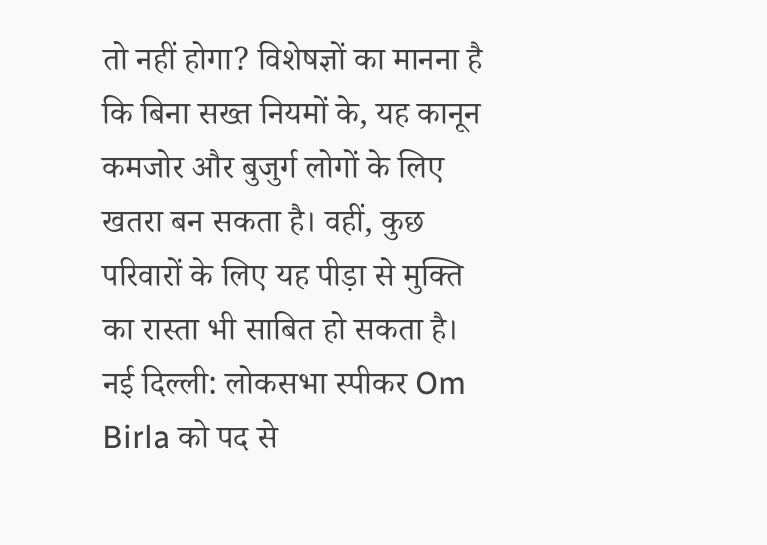तो नहीं होगा? विशेषज्ञों का मानना है कि बिना सख्त नियमों के, यह कानून कमजोर और बुजुर्ग लोगों के लिए खतरा बन सकता है। वहीं, कुछ परिवारों के लिए यह पीड़ा से मुक्ति का रास्ता भी साबित हो सकता है।
नई दिल्ली: लोकसभा स्पीकर Om Birla को पद से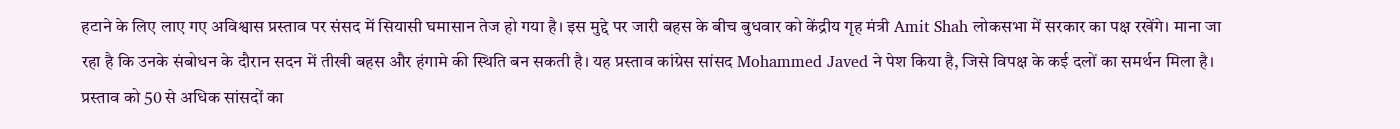हटाने के लिए लाए गए अविश्वास प्रस्ताव पर संसद में सियासी घमासान तेज हो गया है। इस मुद्दे पर जारी बहस के बीच बुधवार को केंद्रीय गृह मंत्री Amit Shah लोकसभा में सरकार का पक्ष रखेंगे। माना जा रहा है कि उनके संबोधन के दौरान सदन में तीखी बहस और हंगामे की स्थिति बन सकती है। यह प्रस्ताव कांग्रेस सांसद Mohammed Javed ने पेश किया है, जिसे विपक्ष के कई दलों का समर्थन मिला है। प्रस्ताव को 50 से अधिक सांसदों का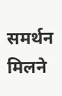समर्थन मिलने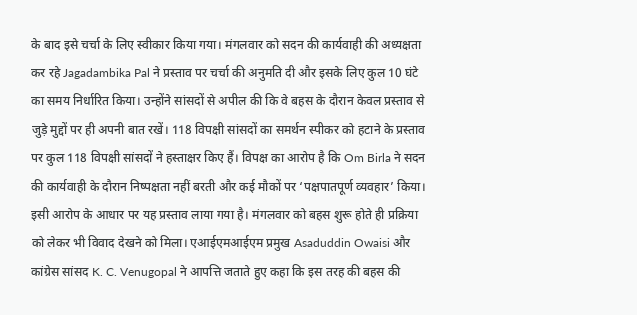के बाद इसे चर्चा के लिए स्वीकार किया गया। मंगलवार को सदन की कार्यवाही की अध्यक्षता कर रहे Jagadambika Pal ने प्रस्ताव पर चर्चा की अनुमति दी और इसके लिए कुल 10 घंटे का समय निर्धारित किया। उन्होंने सांसदों से अपील की कि वे बहस के दौरान केवल प्रस्ताव से जुड़े मुद्दों पर ही अपनी बात रखें। 118 विपक्षी सांसदों का समर्थन स्पीकर को हटाने के प्रस्ताव पर कुल 118 विपक्षी सांसदों ने हस्ताक्षर किए हैं। विपक्ष का आरोप है कि Om Birla ने सदन की कार्यवाही के दौरान निष्पक्षता नहीं बरती और कई मौकों पर ‘पक्षपातपूर्ण व्यवहार’ किया। इसी आरोप के आधार पर यह प्रस्ताव लाया गया है। मंगलवार को बहस शुरू होते ही प्रक्रिया को लेकर भी विवाद देखने को मिला। एआईएमआईएम प्रमुख Asaduddin Owaisi और कांग्रेस सांसद K. C. Venugopal ने आपत्ति जताते हुए कहा कि इस तरह की बहस की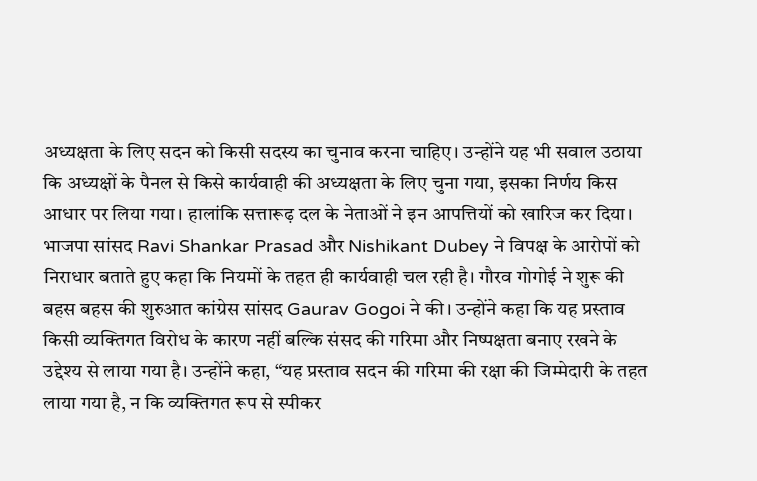अध्यक्षता के लिए सदन को किसी सदस्य का चुनाव करना चाहिए। उन्होंने यह भी सवाल उठाया कि अध्यक्षों के पैनल से किसे कार्यवाही की अध्यक्षता के लिए चुना गया, इसका निर्णय किस आधार पर लिया गया। हालांकि सत्तारूढ़ दल के नेताओं ने इन आपत्तियों को खारिज कर दिया। भाजपा सांसद Ravi Shankar Prasad और Nishikant Dubey ने विपक्ष के आरोपों को निराधार बताते हुए कहा कि नियमों के तहत ही कार्यवाही चल रही है। गौरव गोगोई ने शुरू की बहस बहस की शुरुआत कांग्रेस सांसद Gaurav Gogoi ने की। उन्होंने कहा कि यह प्रस्ताव किसी व्यक्तिगत विरोध के कारण नहीं बल्कि संसद की गरिमा और निष्पक्षता बनाए रखने के उद्देश्य से लाया गया है। उन्होंने कहा, “यह प्रस्ताव सदन की गरिमा की रक्षा की जिम्मेदारी के तहत लाया गया है, न कि व्यक्तिगत रूप से स्पीकर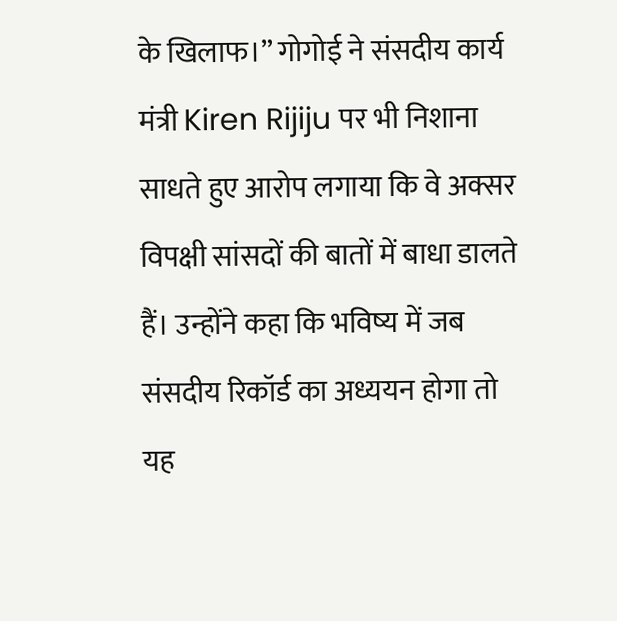के खिलाफ।” गोगोई ने संसदीय कार्य मंत्री Kiren Rijiju पर भी निशाना साधते हुए आरोप लगाया कि वे अक्सर विपक्षी सांसदों की बातों में बाधा डालते हैं। उन्होंने कहा कि भविष्य में जब संसदीय रिकॉर्ड का अध्ययन होगा तो यह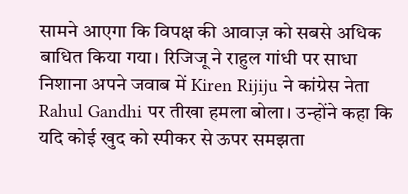सामने आएगा कि विपक्ष की आवाज़ को सबसे अधिक बाधित किया गया। रिजिजू ने राहुल गांधी पर साधा निशाना अपने जवाब में Kiren Rijiju ने कांग्रेस नेता Rahul Gandhi पर तीखा हमला बोला। उन्होंने कहा कि यदि कोई खुद को स्पीकर से ऊपर समझता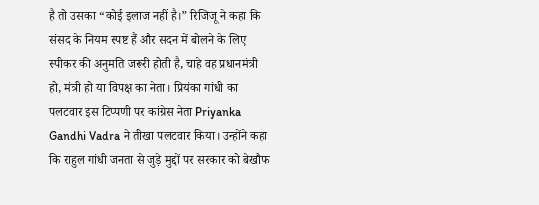है तो उसका “कोई इलाज नहीं है।” रिजिजू ने कहा कि संसद के नियम स्पष्ट हैं और सदन में बोलने के लिए स्पीकर की अनुमति जरूरी होती है, चाहे वह प्रधानमंत्री हो, मंत्री हो या विपक्ष का नेता। प्रियंका गांधी का पलटवार इस टिप्पणी पर कांग्रेस नेता Priyanka Gandhi Vadra ने तीखा पलटवार किया। उन्होंने कहा कि राहुल गांधी जनता से जुड़े मुद्दों पर सरकार को बेखौफ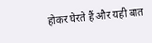होकर घेरते हैं और यही बात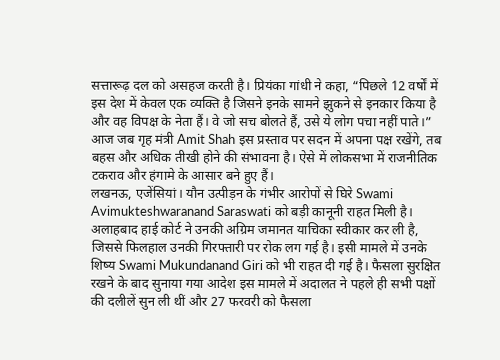सत्तारूढ़ दल को असहज करती है। प्रियंका गांधी ने कहा, “पिछले 12 वर्षों में इस देश में केवल एक व्यक्ति है जिसने इनके सामने झुकने से इनकार किया है और वह विपक्ष के नेता हैं। वे जो सच बोलते हैं, उसे ये लोग पचा नहीं पाते।” आज जब गृह मंत्री Amit Shah इस प्रस्ताव पर सदन में अपना पक्ष रखेंगे, तब बहस और अधिक तीखी होने की संभावना है। ऐसे में लोकसभा में राजनीतिक टकराव और हंगामे के आसार बने हुए हैं।
लखनऊ, एजेंसियां। यौन उत्पीड़न के गंभीर आरोपों से घिरे Swami Avimukteshwaranand Saraswati को बड़ी कानूनी राहत मिली है। अलाहबाद हाई कोर्ट ने उनकी अग्रिम जमानत याचिका स्वीकार कर ली है, जिससे फिलहाल उनकी गिरफ्तारी पर रोक लग गई है। इसी मामले में उनके शिष्य Swami Mukundanand Giri को भी राहत दी गई है। फैसला सुरक्षित रखने के बाद सुनाया गया आदेश इस मामले में अदालत ने पहले ही सभी पक्षों की दलीलें सुन ली थीं और 27 फरवरी को फैसला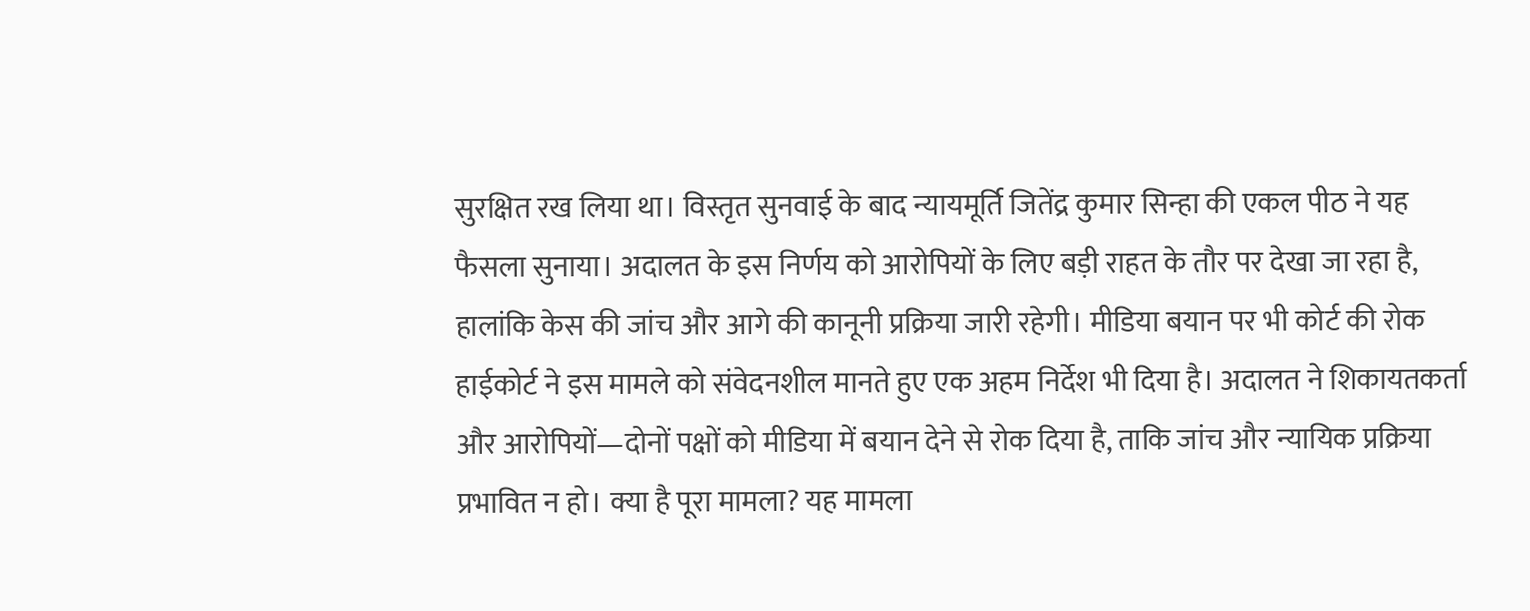सुरक्षित रख लिया था। विस्तृत सुनवाई के बाद न्यायमूर्ति जितेंद्र कुमार सिन्हा की एकल पीठ ने यह फैसला सुनाया। अदालत के इस निर्णय को आरोपियों के लिए बड़ी राहत के तौर पर देखा जा रहा है, हालांकि केस की जांच और आगे की कानूनी प्रक्रिया जारी रहेगी। मीडिया बयान पर भी कोर्ट की रोक हाईकोर्ट ने इस मामले को संवेदनशील मानते हुए एक अहम निर्देश भी दिया है। अदालत ने शिकायतकर्ता और आरोपियों—दोनों पक्षों को मीडिया में बयान देने से रोक दिया है, ताकि जांच और न्यायिक प्रक्रिया प्रभावित न हो। क्या है पूरा मामला? यह मामला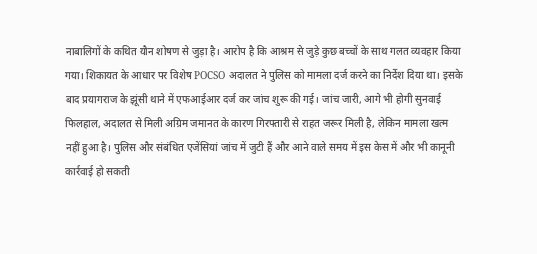नाबालिगों के कथित यौन शोषण से जुड़ा है। आरोप है कि आश्रम से जुड़े कुछ बच्चों के साथ गलत व्यवहार किया गया। शिकायत के आधार पर विशेष POCSO अदालत ने पुलिस को मामला दर्ज करने का निर्देश दिया था। इसके बाद प्रयागराज के झूंसी थाने में एफआईआर दर्ज कर जांच शुरू की गई। जांच जारी, आगे भी होगी सुनवाई फिलहाल, अदालत से मिली अग्रिम जमानत के कारण गिरफ्तारी से राहत जरूर मिली है, लेकिन मामला खत्म नहीं हुआ है। पुलिस और संबंधित एजेंसियां जांच में जुटी हैं और आने वाले समय में इस केस में और भी कानूनी कार्रवाई हो सकती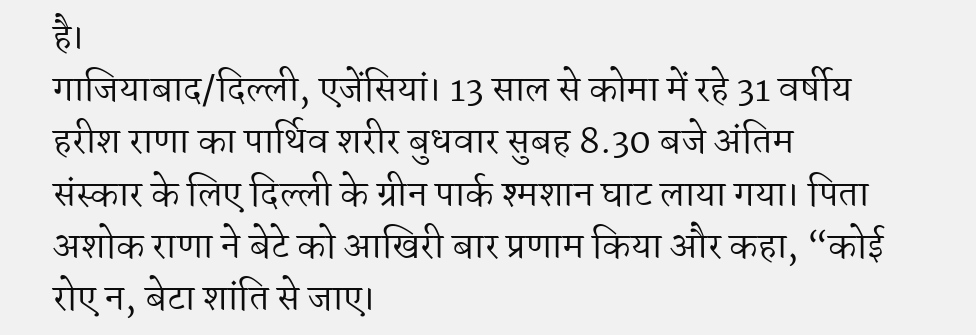है।
गाजियाबाद/दिल्ली, एजेंसियां। 13 साल से कोमा में रहे 31 वर्षीय हरीश राणा का पार्थिव शरीर बुधवार सुबह 8.30 बजे अंतिम संस्कार के लिए दिल्ली के ग्रीन पार्क श्मशान घाट लाया गया। पिता अशोक राणा ने बेटे को आखिरी बार प्रणाम किया और कहा, “कोई रोए न, बेटा शांति से जाए।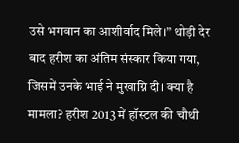उसे भगवान का आशीर्वाद मिले।” थोड़ी देर बाद हरीश का अंतिम संस्कार किया गया, जिसमें उनके भाई ने मुखाग्नि दी। क्या है मामला? हरीश 2013 में हॉस्टल की चौथी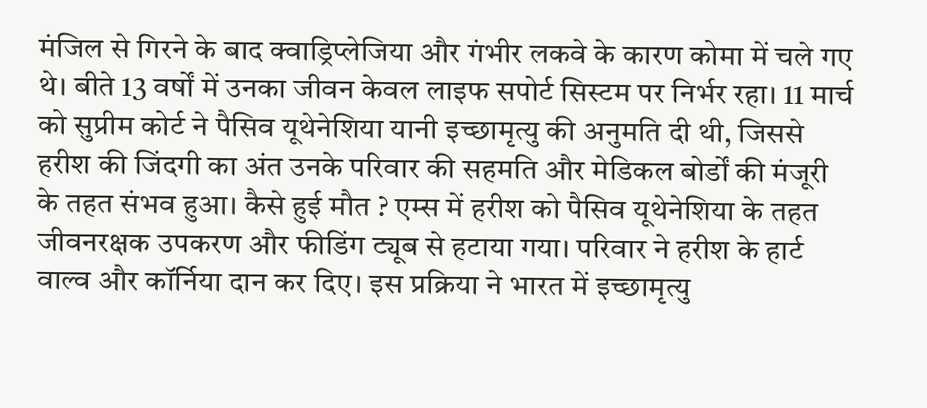मंजिल से गिरने के बाद क्वाड्रिप्लेजिया और गंभीर लकवे के कारण कोमा में चले गए थे। बीते 13 वर्षों में उनका जीवन केवल लाइफ सपोर्ट सिस्टम पर निर्भर रहा। 11 मार्च को सुप्रीम कोर्ट ने पैसिव यूथेनेशिया यानी इच्छामृत्यु की अनुमति दी थी, जिससे हरीश की जिंदगी का अंत उनके परिवार की सहमति और मेडिकल बोर्डों की मंजूरी के तहत संभव हुआ। कैसे हुई मौत ? एम्स में हरीश को पैसिव यूथेनेशिया के तहत जीवनरक्षक उपकरण और फीडिंग ट्यूब से हटाया गया। परिवार ने हरीश के हार्ट वाल्व और कॉर्निया दान कर दिए। इस प्रक्रिया ने भारत में इच्छामृत्यु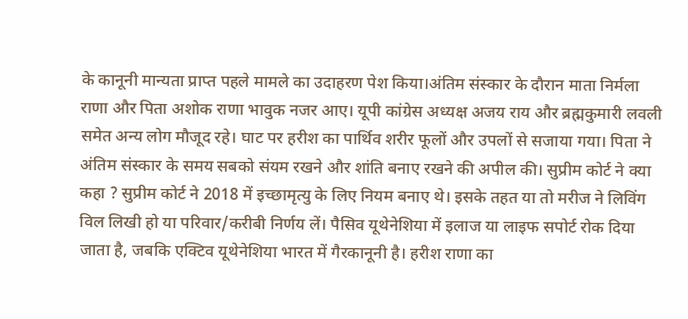के कानूनी मान्यता प्राप्त पहले मामले का उदाहरण पेश किया।अंतिम संस्कार के दौरान माता निर्मला राणा और पिता अशोक राणा भावुक नजर आए। यूपी कांग्रेस अध्यक्ष अजय राय और ब्रह्मकुमारी लवली समेत अन्य लोग मौजूद रहे। घाट पर हरीश का पार्थिव शरीर फूलों और उपलों से सजाया गया। पिता ने अंतिम संस्कार के समय सबको संयम रखने और शांति बनाए रखने की अपील की। सुप्रीम कोर्ट ने क्या कहा ? सुप्रीम कोर्ट ने 2018 में इच्छामृत्यु के लिए नियम बनाए थे। इसके तहत या तो मरीज ने लिविंग विल लिखी हो या परिवार/करीबी निर्णय लें। पैसिव यूथेनेशिया में इलाज या लाइफ सपोर्ट रोक दिया जाता है, जबकि एक्टिव यूथेनेशिया भारत में गैरकानूनी है। हरीश राणा का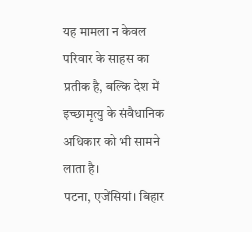यह मामला न केवल परिवार के साहस का प्रतीक है, बल्कि देश में इच्छामृत्यु के संवैधानिक अधिकार को भी सामने लाता है।
पटना, एजेंसियां। बिहार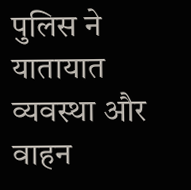पुलिस ने यातायात व्यवस्था और वाहन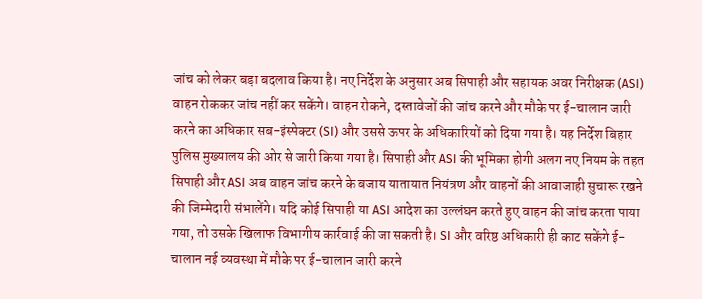जांच को लेकर बड़ा बदलाव किया है। नए निर्देश के अनुसार अब सिपाही और सहायक अवर निरीक्षक (ASI) वाहन रोककर जांच नहीं कर सकेंगे। वाहन रोकने, दस्तावेजों की जांच करने और मौके पर ई-चालान जारी करने का अधिकार सब-इंस्पेक्टर (SI) और उससे ऊपर के अधिकारियों को दिया गया है। यह निर्देश बिहार पुलिस मुख्यालय की ओर से जारी किया गया है। सिपाही और ASI की भूमिका होगी अलग नए नियम के तहत सिपाही और ASI अब वाहन जांच करने के बजाय यातायात नियंत्रण और वाहनों की आवाजाही सुचारू रखने की जिम्मेदारी संभालेंगे। यदि कोई सिपाही या ASI आदेश का उल्लंघन करते हुए वाहन की जांच करता पाया गया, तो उसके खिलाफ विभागीय कार्रवाई की जा सकती है। SI और वरिष्ठ अधिकारी ही काट सकेंगे ई-चालान नई व्यवस्था में मौके पर ई-चालान जारी करने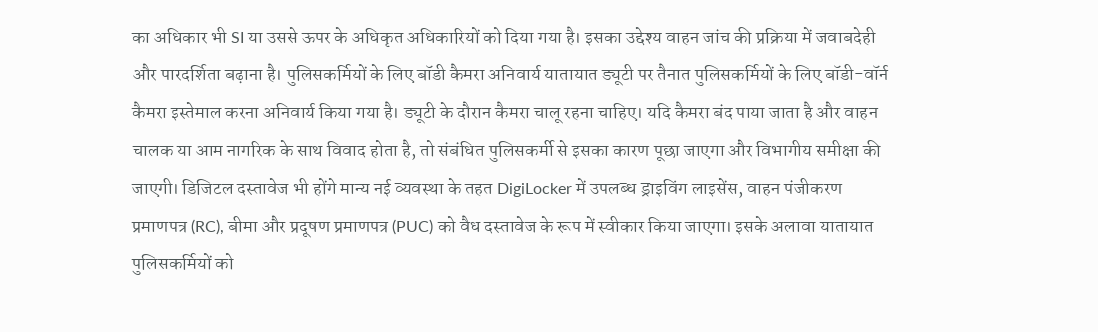का अधिकार भी SI या उससे ऊपर के अधिकृत अधिकारियों को दिया गया है। इसका उद्देश्य वाहन जांच की प्रक्रिया में जवाबदेही और पारदर्शिता बढ़ाना है। पुलिसकर्मियों के लिए बॉडी कैमरा अनिवार्य यातायात ड्यूटी पर तैनात पुलिसकर्मियों के लिए बॉडी-वॉर्न कैमरा इस्तेमाल करना अनिवार्य किया गया है। ड्यूटी के दौरान कैमरा चालू रहना चाहिए। यदि कैमरा बंद पाया जाता है और वाहन चालक या आम नागरिक के साथ विवाद होता है, तो संबंधित पुलिसकर्मी से इसका कारण पूछा जाएगा और विभागीय समीक्षा की जाएगी। डिजिटल दस्तावेज भी होंगे मान्य नई व्यवस्था के तहत DigiLocker में उपलब्ध ड्राइविंग लाइसेंस, वाहन पंजीकरण प्रमाणपत्र (RC), बीमा और प्रदूषण प्रमाणपत्र (PUC) को वैध दस्तावेज के रूप में स्वीकार किया जाएगा। इसके अलावा यातायात पुलिसकर्मियों को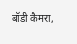बॉडी कैमरा,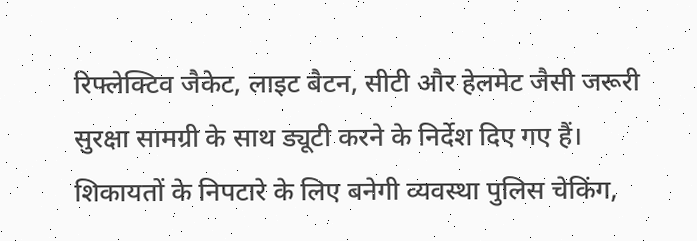रिफ्लेक्टिव जैकेट, लाइट बैटन, सीटी और हेलमेट जैसी जरूरी सुरक्षा सामग्री के साथ ड्यूटी करने के निर्देश दिए गए हैं। शिकायतों के निपटारे के लिए बनेगी व्यवस्था पुलिस चेकिंग,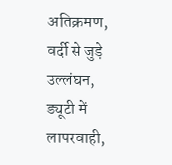अतिक्रमण, वर्दी से जुड़े उल्लंघन, ड्यूटी में लापरवाही,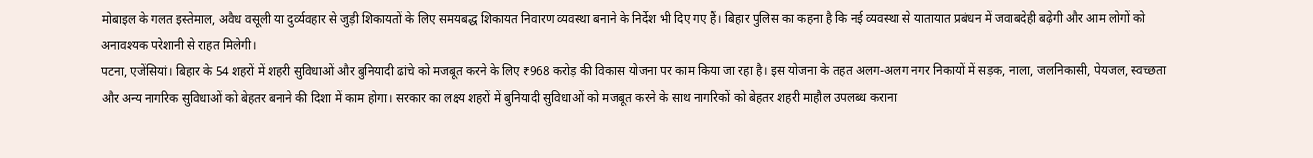मोबाइल के गलत इस्तेमाल, अवैध वसूली या दुर्व्यवहार से जुड़ी शिकायतों के लिए समयबद्ध शिकायत निवारण व्यवस्था बनाने के निर्देश भी दिए गए हैं। बिहार पुलिस का कहना है कि नई व्यवस्था से यातायात प्रबंधन में जवाबदेही बढ़ेगी और आम लोगों को अनावश्यक परेशानी से राहत मिलेगी।
पटना, एजेंसियां। बिहार के 54 शहरों में शहरी सुविधाओं और बुनियादी ढांचे को मजबूत करने के लिए ₹968 करोड़ की विकास योजना पर काम किया जा रहा है। इस योजना के तहत अलग-अलग नगर निकायों में सड़क, नाला, जलनिकासी, पेयजल, स्वच्छता और अन्य नागरिक सुविधाओं को बेहतर बनाने की दिशा में काम होगा। सरकार का लक्ष्य शहरों में बुनियादी सुविधाओं को मजबूत करने के साथ नागरिकों को बेहतर शहरी माहौल उपलब्ध कराना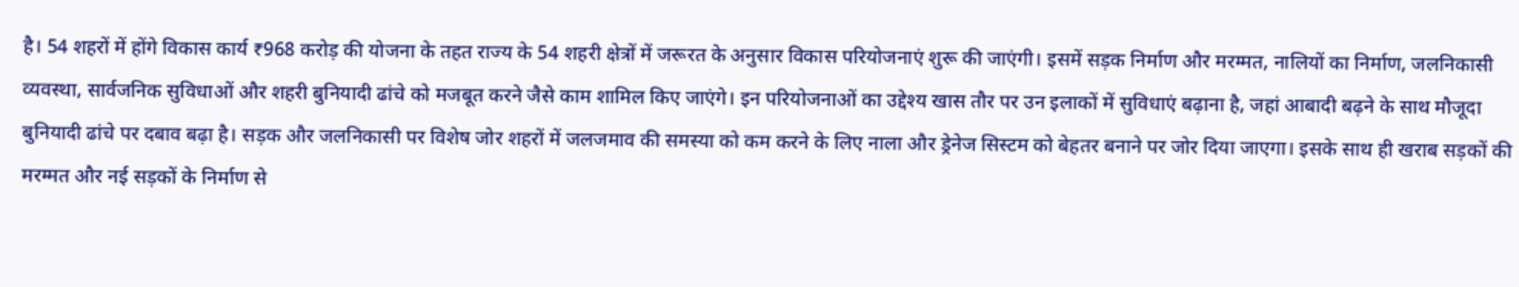है। 54 शहरों में होंगे विकास कार्य ₹968 करोड़ की योजना के तहत राज्य के 54 शहरी क्षेत्रों में जरूरत के अनुसार विकास परियोजनाएं शुरू की जाएंगी। इसमें सड़क निर्माण और मरम्मत, नालियों का निर्माण, जलनिकासी व्यवस्था, सार्वजनिक सुविधाओं और शहरी बुनियादी ढांचे को मजबूत करने जैसे काम शामिल किए जाएंगे। इन परियोजनाओं का उद्देश्य खास तौर पर उन इलाकों में सुविधाएं बढ़ाना है, जहां आबादी बढ़ने के साथ मौजूदा बुनियादी ढांचे पर दबाव बढ़ा है। सड़क और जलनिकासी पर विशेष जोर शहरों में जलजमाव की समस्या को कम करने के लिए नाला और ड्रेनेज सिस्टम को बेहतर बनाने पर जोर दिया जाएगा। इसके साथ ही खराब सड़कों की मरम्मत और नई सड़कों के निर्माण से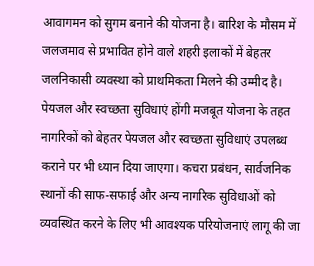आवागमन को सुगम बनाने की योजना है। बारिश के मौसम में जलजमाव से प्रभावित होने वाले शहरी इलाकों में बेहतर जलनिकासी व्यवस्था को प्राथमिकता मिलने की उम्मीद है। पेयजल और स्वच्छता सुविधाएं होंगी मजबूत योजना के तहत नागरिकों को बेहतर पेयजल और स्वच्छता सुविधाएं उपलब्ध कराने पर भी ध्यान दिया जाएगा। कचरा प्रबंधन, सार्वजनिक स्थानों की साफ-सफाई और अन्य नागरिक सुविधाओं को व्यवस्थित करने के लिए भी आवश्यक परियोजनाएं लागू की जा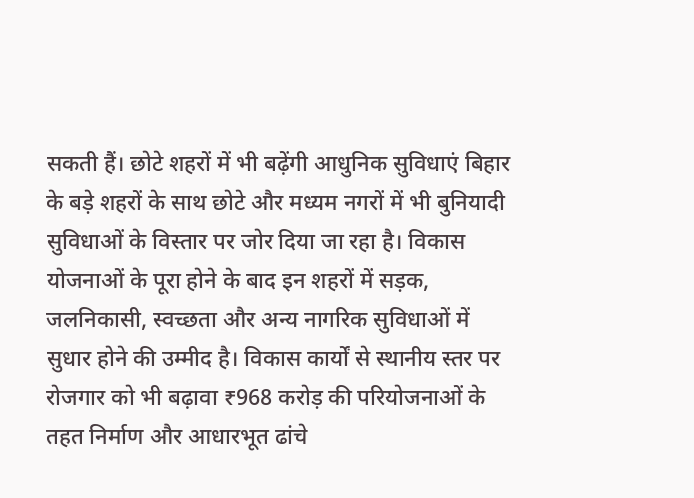सकती हैं। छोटे शहरों में भी बढ़ेंगी आधुनिक सुविधाएं बिहार के बड़े शहरों के साथ छोटे और मध्यम नगरों में भी बुनियादी सुविधाओं के विस्तार पर जोर दिया जा रहा है। विकास योजनाओं के पूरा होने के बाद इन शहरों में सड़क, जलनिकासी, स्वच्छता और अन्य नागरिक सुविधाओं में सुधार होने की उम्मीद है। विकास कार्यों से स्थानीय स्तर पर रोजगार को भी बढ़ावा ₹968 करोड़ की परियोजनाओं के तहत निर्माण और आधारभूत ढांचे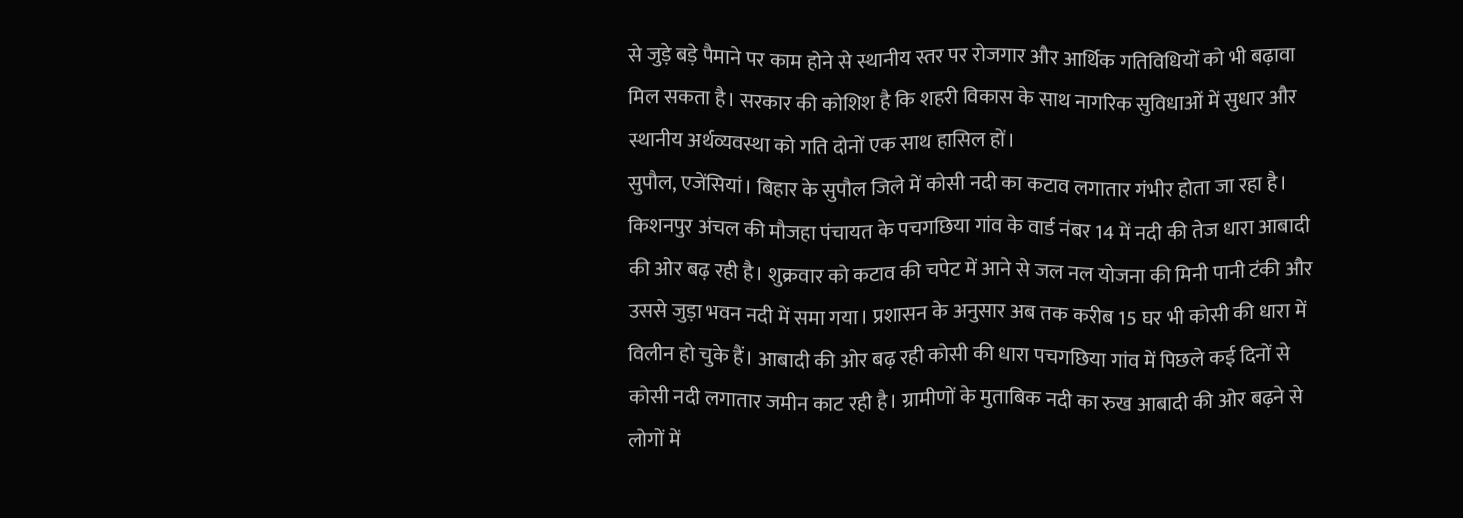से जुड़े बड़े पैमाने पर काम होने से स्थानीय स्तर पर रोजगार और आर्थिक गतिविधियों को भी बढ़ावा मिल सकता है। सरकार की कोशिश है कि शहरी विकास के साथ नागरिक सुविधाओं में सुधार और स्थानीय अर्थव्यवस्था को गति दोनों एक साथ हासिल हों।
सुपौल, एजेंसियां। बिहार के सुपौल जिले में कोसी नदी का कटाव लगातार गंभीर होता जा रहा है। किशनपुर अंचल की मौजहा पंचायत के पचगछिया गांव के वार्ड नंबर 14 में नदी की तेज धारा आबादी की ओर बढ़ रही है। शुक्रवार को कटाव की चपेट में आने से जल नल योजना की मिनी पानी टंकी और उससे जुड़ा भवन नदी में समा गया। प्रशासन के अनुसार अब तक करीब 15 घर भी कोसी की धारा में विलीन हो चुके हैं। आबादी की ओर बढ़ रही कोसी की धारा पचगछिया गांव में पिछले कई दिनों से कोसी नदी लगातार जमीन काट रही है। ग्रामीणों के मुताबिक नदी का रुख आबादी की ओर बढ़ने से लोगों में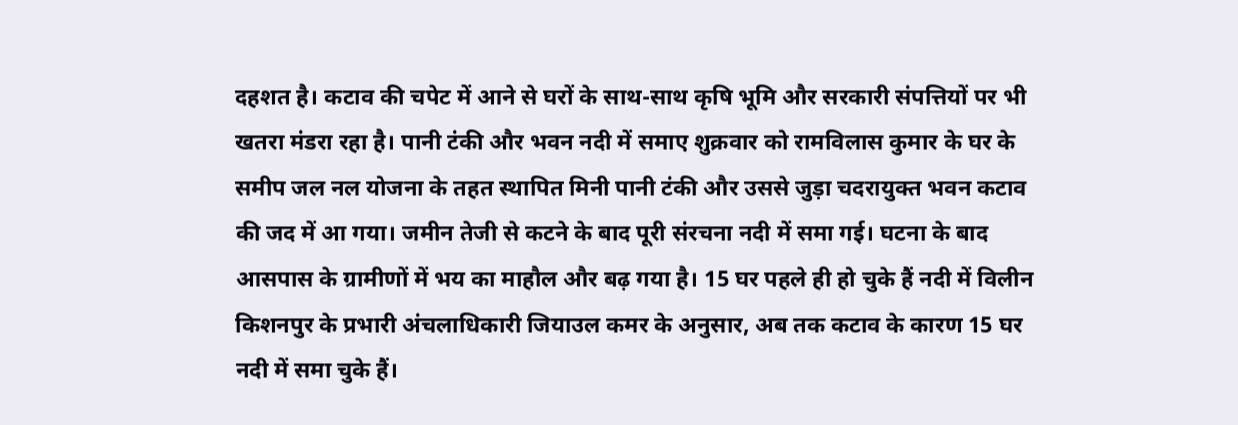दहशत है। कटाव की चपेट में आने से घरों के साथ-साथ कृषि भूमि और सरकारी संपत्तियों पर भी खतरा मंडरा रहा है। पानी टंकी और भवन नदी में समाए शुक्रवार को रामविलास कुमार के घर के समीप जल नल योजना के तहत स्थापित मिनी पानी टंकी और उससे जुड़ा चदरायुक्त भवन कटाव की जद में आ गया। जमीन तेजी से कटने के बाद पूरी संरचना नदी में समा गई। घटना के बाद आसपास के ग्रामीणों में भय का माहौल और बढ़ गया है। 15 घर पहले ही हो चुके हैं नदी में विलीन किशनपुर के प्रभारी अंचलाधिकारी जियाउल कमर के अनुसार, अब तक कटाव के कारण 15 घर नदी में समा चुके हैं।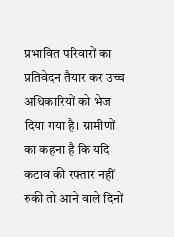प्रभावित परिवारों का प्रतिवेदन तैयार कर उच्च अधिकारियों को भेज दिया गया है। ग्रामीणों का कहना है कि यदि कटाव की रफ्तार नहीं रुकी तो आने वाले दिनों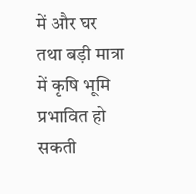में और घर तथा बड़ी मात्रा में कृषि भूमि प्रभावित हो सकती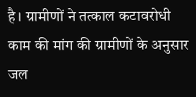है। ग्रामीणों ने तत्काल कटावरोधी काम की मांग की ग्रामीणों के अनुसार जल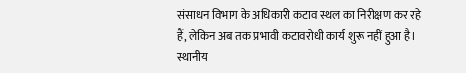संसाधन विभाग के अधिकारी कटाव स्थल का निरीक्षण कर रहे हैं, लेकिन अब तक प्रभावी कटावरोधी कार्य शुरू नहीं हुआ है। स्थानीय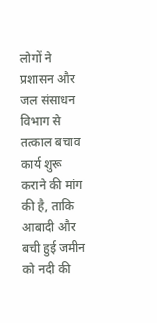लोगों ने प्रशासन और जल संसाधन विभाग से तत्काल बचाव कार्य शुरू कराने की मांग की है, ताकि आबादी और बची हुई जमीन को नदी की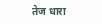तेज धारा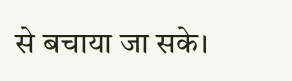से बचाया जा सके।